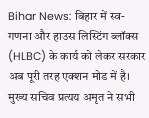Bihar News: बिहार में स्व-गणना और हाउस लिस्टिंग ब्लॉक्स (HLBC) के कार्य को लेकर सरकार अब पूरी तरह एक्शन मोड में है। मुख्य सचिव प्रत्यय अमृत ने सभी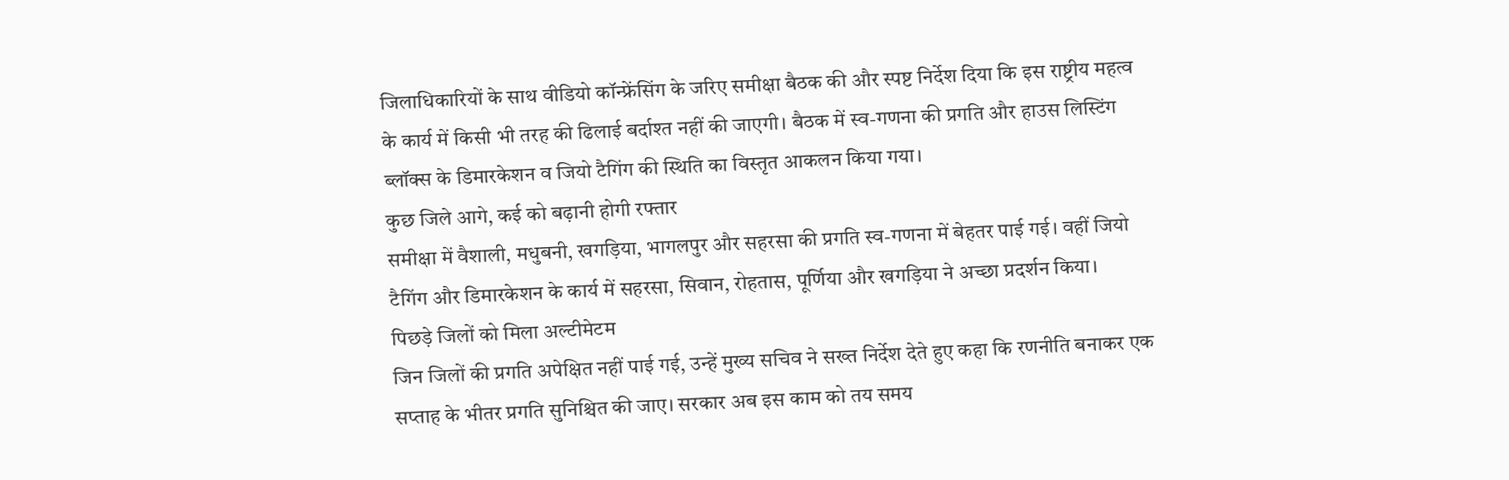जिलाधिकारियों के साथ वीडियो कॉन्फ्रेंसिंग के जरिए समीक्षा बैठक की और स्पष्ट निर्देश दिया कि इस राष्ट्रीय महत्व के कार्य में किसी भी तरह की ढिलाई बर्दाश्त नहीं की जाएगी। बैठक में स्व-गणना की प्रगति और हाउस लिस्टिंग ब्लॉक्स के डिमारकेशन व जियो टैगिंग की स्थिति का विस्तृत आकलन किया गया।
कुछ जिले आगे, कई को बढ़ानी होगी रफ्तार
समीक्षा में वैशाली, मधुबनी, खगड़िया, भागलपुर और सहरसा की प्रगति स्व-गणना में बेहतर पाई गई। वहीं जियो टैगिंग और डिमारकेशन के कार्य में सहरसा, सिवान, रोहतास, पूर्णिया और खगड़िया ने अच्छा प्रदर्शन किया।
पिछड़े जिलों को मिला अल्टीमेटम
जिन जिलों की प्रगति अपेक्षित नहीं पाई गई, उन्हें मुख्य सचिव ने सख्त निर्देश देते हुए कहा कि रणनीति बनाकर एक सप्ताह के भीतर प्रगति सुनिश्चित की जाए। सरकार अब इस काम को तय समय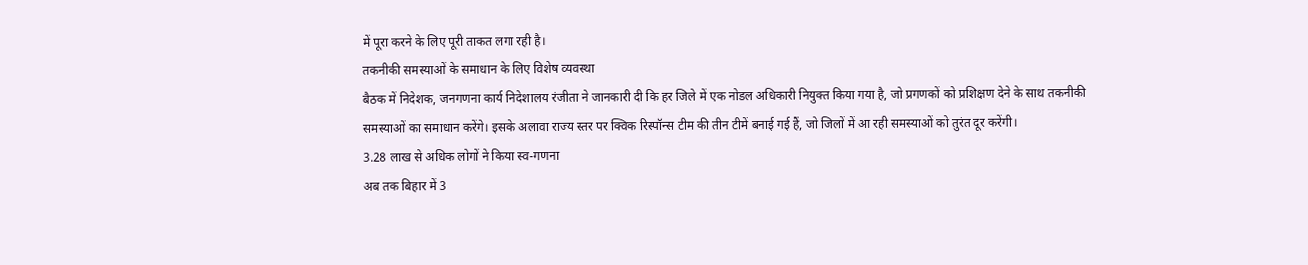में पूरा करने के लिए पूरी ताकत लगा रही है।
तकनीकी समस्याओं के समाधान के लिए विशेष व्यवस्था
बैठक में निदेशक, जनगणना कार्य निदेशालय रंजीता ने जानकारी दी कि हर जिले में एक नोडल अधिकारी नियुक्त किया गया है, जो प्रगणकों को प्रशिक्षण देने के साथ तकनीकी समस्याओं का समाधान करेंगे। इसके अलावा राज्य स्तर पर क्विक रिस्पॉन्स टीम की तीन टीमें बनाई गई हैं, जो जिलों में आ रही समस्याओं को तुरंत दूर करेंगी।
3.28 लाख से अधिक लोगों ने किया स्व-गणना
अब तक बिहार में 3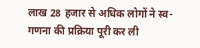लाख 28 हजार से अधिक लोगों ने स्व-गणना की प्रक्रिया पूरी कर ली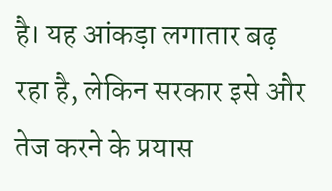है। यह आंकड़ा लगातार बढ़ रहा है, लेकिन सरकार इसे और तेज करने के प्रयास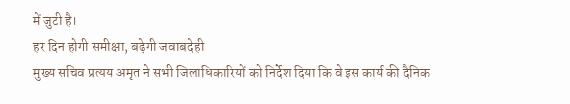में जुटी है।
हर दिन होगी समीक्षा, बढ़ेगी जवाबदेही
मुख्य सचिव प्रत्यय अमृत ने सभी जिलाधिकारियों को निर्देश दिया कि वे इस कार्य की दैनिक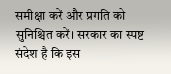समीक्षा करें और प्रगति को सुनिश्चित करें। सरकार का स्पष्ट संदेश है कि इस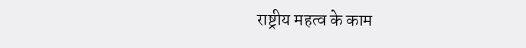राष्ट्रीय महत्व के काम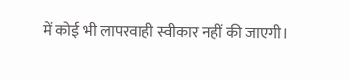में कोई भी लापरवाही स्वीकार नहीं की जाएगी।